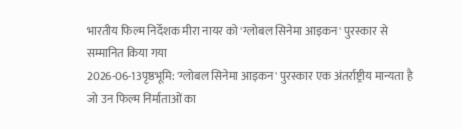भारतीय फिल्म निर्देशक मीरा नायर को 'ग्लोबल सिनेमा आइकन' पुरस्कार से सम्मानित किया गया
2026-06-13पृष्ठभूमि: 'ग्लोबल सिनेमा आइकन' पुरस्कार एक अंतर्राष्ट्रीय मान्यता है जो उन फिल्म निर्माताओं का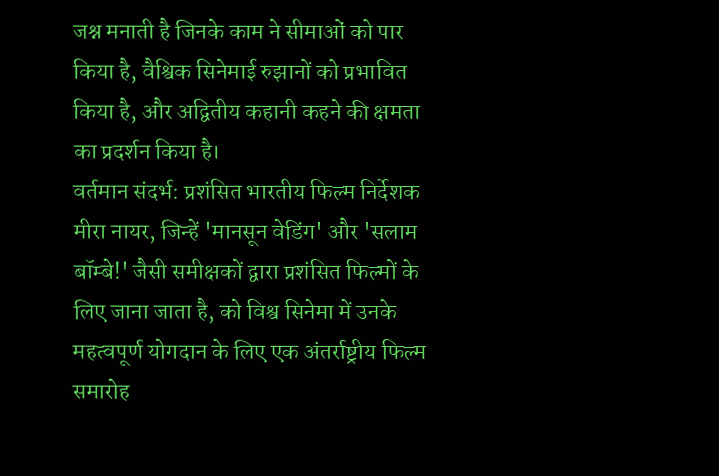जश्न मनाती है जिनके काम ने सीमाओं को पार किया है, वैश्विक सिनेमाई रुझानों को प्रभावित किया है, और अद्वितीय कहानी कहने की क्षमता का प्रदर्शन किया है।
वर्तमान संदर्भ: प्रशंसित भारतीय फिल्म निर्देशक मीरा नायर, जिन्हें 'मानसून वेडिंग' और 'सलाम बॉम्बे!' जैसी समीक्षकों द्वारा प्रशंसित फिल्मों के लिए जाना जाता है, को विश्व सिनेमा में उनके महत्वपूर्ण योगदान के लिए एक अंतर्राष्ट्रीय फिल्म समारोह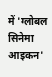में 'ग्लोबल सिनेमा आइकन'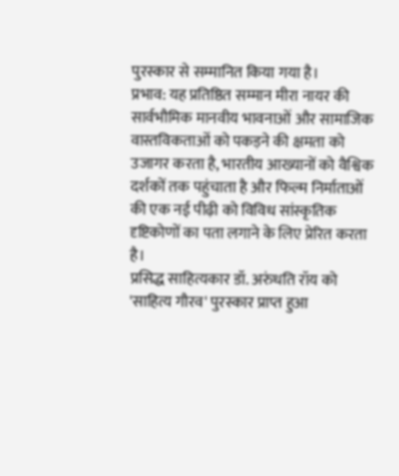पुरस्कार से सम्मानित किया गया है।
प्रभाव: यह प्रतिष्ठित सम्मान मीरा नायर की सार्वभौमिक मानवीय भावनाओं और सामाजिक वास्तविकताओं को पकड़ने की क्षमता को उजागर करता है, भारतीय आख्यानों को वैश्विक दर्शकों तक पहुंचाता है और फिल्म निर्माताओं की एक नई पीढ़ी को विविध सांस्कृतिक दृष्टिकोणों का पता लगाने के लिए प्रेरित करता है।
प्रसिद्ध साहित्यकार डॉ. अरुंधति रॉय को 'साहित्य गौरव' पुरस्कार प्राप्त हुआ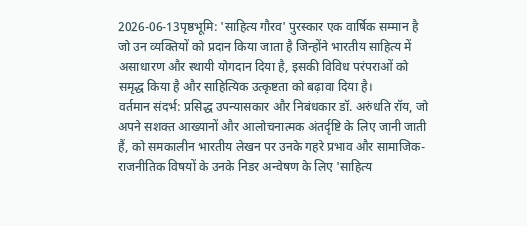2026-06-13पृष्ठभूमि: 'साहित्य गौरव' पुरस्कार एक वार्षिक सम्मान है जो उन व्यक्तियों को प्रदान किया जाता है जिन्होंने भारतीय साहित्य में असाधारण और स्थायी योगदान दिया है, इसकी विविध परंपराओं को समृद्ध किया है और साहित्यिक उत्कृष्टता को बढ़ावा दिया है।
वर्तमान संदर्भ: प्रसिद्ध उपन्यासकार और निबंधकार डॉ. अरुंधति रॉय, जो अपने सशक्त आख्यानों और आलोचनात्मक अंतर्दृष्टि के लिए जानी जाती हैं, को समकालीन भारतीय लेखन पर उनके गहरे प्रभाव और सामाजिक-राजनीतिक विषयों के उनके निडर अन्वेषण के लिए 'साहित्य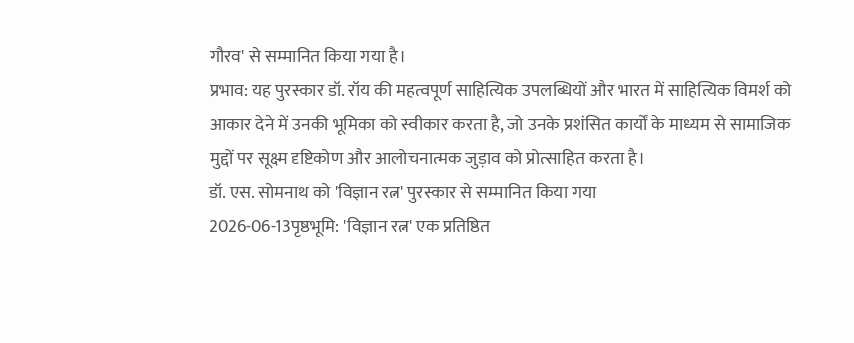गौरव' से सम्मानित किया गया है।
प्रभाव: यह पुरस्कार डॉ. रॉय की महत्वपूर्ण साहित्यिक उपलब्धियों और भारत में साहित्यिक विमर्श को आकार देने में उनकी भूमिका को स्वीकार करता है, जो उनके प्रशंसित कार्यों के माध्यम से सामाजिक मुद्दों पर सूक्ष्म दृष्टिकोण और आलोचनात्मक जुड़ाव को प्रोत्साहित करता है।
डॉ. एस. सोमनाथ को 'विज्ञान रत्न' पुरस्कार से सम्मानित किया गया
2026-06-13पृष्ठभूमि: 'विज्ञान रत्न' एक प्रतिष्ठित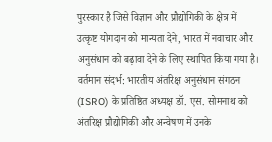पुरस्कार है जिसे विज्ञान और प्रौद्योगिकी के क्षेत्र में उत्कृष्ट योगदान को मान्यता देने, भारत में नवाचार और अनुसंधान को बढ़ावा देने के लिए स्थापित किया गया है।
वर्तमान संदर्भ: भारतीय अंतरिक्ष अनुसंधान संगठन (ISRO) के प्रतिष्ठित अध्यक्ष डॉ. एस. सोमनाथ को अंतरिक्ष प्रौद्योगिकी और अन्वेषण में उनके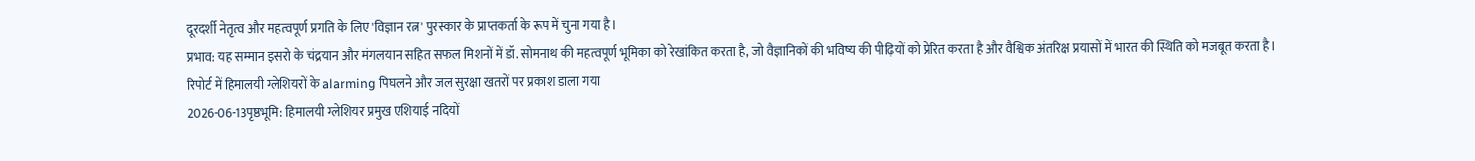दूरदर्शी नेतृत्व और महत्वपूर्ण प्रगति के लिए 'विज्ञान रत्न' पुरस्कार के प्राप्तकर्ता के रूप में चुना गया है।
प्रभाव: यह सम्मान इसरो के चंद्रयान और मंगलयान सहित सफल मिशनों में डॉ. सोमनाथ की महत्वपूर्ण भूमिका को रेखांकित करता है, जो वैज्ञानिकों की भविष्य की पीढ़ियों को प्रेरित करता है और वैश्विक अंतरिक्ष प्रयासों में भारत की स्थिति को मजबूत करता है।
रिपोर्ट में हिमालयी ग्लेशियरों के alarming पिघलने और जल सुरक्षा खतरों पर प्रकाश डाला गया
2026-06-13पृष्ठभूमि: हिमालयी ग्लेशियर प्रमुख एशियाई नदियों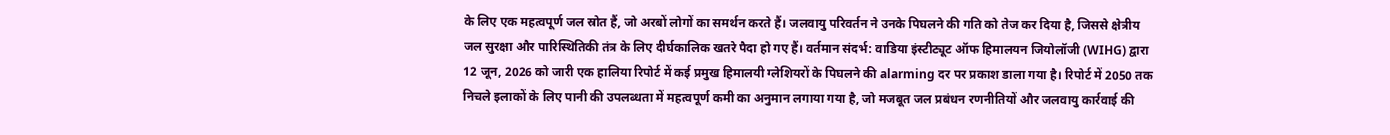के लिए एक महत्वपूर्ण जल स्रोत हैं, जो अरबों लोगों का समर्थन करते हैं। जलवायु परिवर्तन ने उनके पिघलने की गति को तेज कर दिया है, जिससे क्षेत्रीय जल सुरक्षा और पारिस्थितिकी तंत्र के लिए दीर्घकालिक खतरे पैदा हो गए हैं। वर्तमान संदर्भ: वाडिया इंस्टीट्यूट ऑफ हिमालयन जियोलॉजी (WIHG) द्वारा 12 जून, 2026 को जारी एक हालिया रिपोर्ट में कई प्रमुख हिमालयी ग्लेशियरों के पिघलने की alarming दर पर प्रकाश डाला गया है। रिपोर्ट में 2050 तक निचले इलाकों के लिए पानी की उपलब्धता में महत्वपूर्ण कमी का अनुमान लगाया गया है, जो मजबूत जल प्रबंधन रणनीतियों और जलवायु कार्रवाई की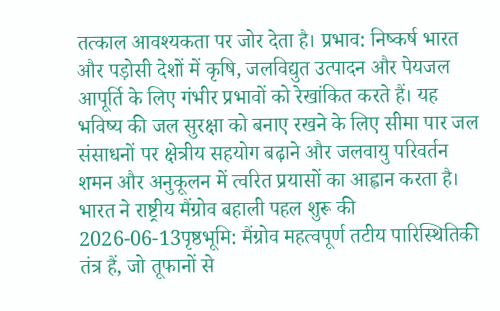तत्काल आवश्यकता पर जोर देता है। प्रभाव: निष्कर्ष भारत और पड़ोसी देशों में कृषि, जलविद्युत उत्पादन और पेयजल आपूर्ति के लिए गंभीर प्रभावों को रेखांकित करते हैं। यह भविष्य की जल सुरक्षा को बनाए रखने के लिए सीमा पार जल संसाधनों पर क्षेत्रीय सहयोग बढ़ाने और जलवायु परिवर्तन शमन और अनुकूलन में त्वरित प्रयासों का आह्वान करता है।
भारत ने राष्ट्रीय मैंग्रोव बहाली पहल शुरू की
2026-06-13पृष्ठभूमि: मैंग्रोव महत्वपूर्ण तटीय पारिस्थितिकी तंत्र हैं, जो तूफानों से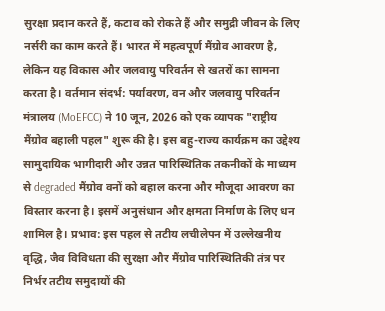सुरक्षा प्रदान करते हैं, कटाव को रोकते हैं और समुद्री जीवन के लिए नर्सरी का काम करते हैं। भारत में महत्वपूर्ण मैंग्रोव आवरण है, लेकिन यह विकास और जलवायु परिवर्तन से खतरों का सामना करता है। वर्तमान संदर्भ: पर्यावरण, वन और जलवायु परिवर्तन मंत्रालय (MoEFCC) ने 10 जून, 2026 को एक व्यापक "राष्ट्रीय मैंग्रोव बहाली पहल" शुरू की है। इस बहु-राज्य कार्यक्रम का उद्देश्य सामुदायिक भागीदारी और उन्नत पारिस्थितिक तकनीकों के माध्यम से degraded मैंग्रोव वनों को बहाल करना और मौजूदा आवरण का विस्तार करना है। इसमें अनुसंधान और क्षमता निर्माण के लिए धन शामिल है। प्रभाव: इस पहल से तटीय लचीलेपन में उल्लेखनीय वृद्धि, जैव विविधता की सुरक्षा और मैंग्रोव पारिस्थितिकी तंत्र पर निर्भर तटीय समुदायों की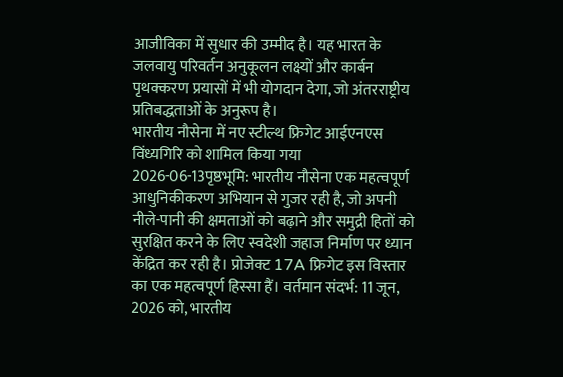आजीविका में सुधार की उम्मीद है। यह भारत के जलवायु परिवर्तन अनुकूलन लक्ष्यों और कार्बन पृथक्करण प्रयासों में भी योगदान देगा, जो अंतरराष्ट्रीय प्रतिबद्धताओं के अनुरूप है।
भारतीय नौसेना में नए स्टील्थ फ्रिगेट आईएनएस विंध्यगिरि को शामिल किया गया
2026-06-13पृष्ठभूमि: भारतीय नौसेना एक महत्वपूर्ण आधुनिकीकरण अभियान से गुजर रही है, जो अपनी नीले-पानी की क्षमताओं को बढ़ाने और समुद्री हितों को सुरक्षित करने के लिए स्वदेशी जहाज निर्माण पर ध्यान केंद्रित कर रही है। प्रोजेक्ट 17A फ्रिगेट इस विस्तार का एक महत्वपूर्ण हिस्सा हैं। वर्तमान संदर्भ: 11 जून, 2026 को, भारतीय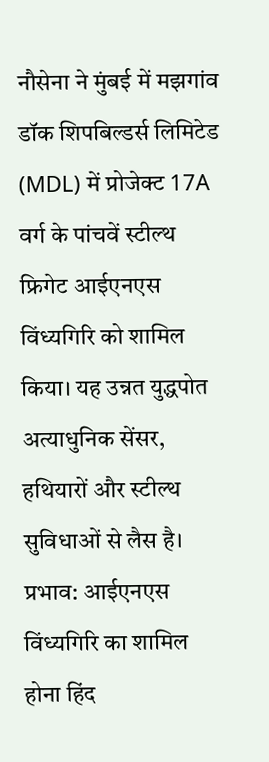नौसेना ने मुंबई में मझगांव डॉक शिपबिल्डर्स लिमिटेड (MDL) में प्रोजेक्ट 17A वर्ग के पांचवें स्टील्थ फ्रिगेट आईएनएस विंध्यगिरि को शामिल किया। यह उन्नत युद्धपोत अत्याधुनिक सेंसर, हथियारों और स्टील्थ सुविधाओं से लैस है। प्रभाव: आईएनएस विंध्यगिरि का शामिल होना हिंद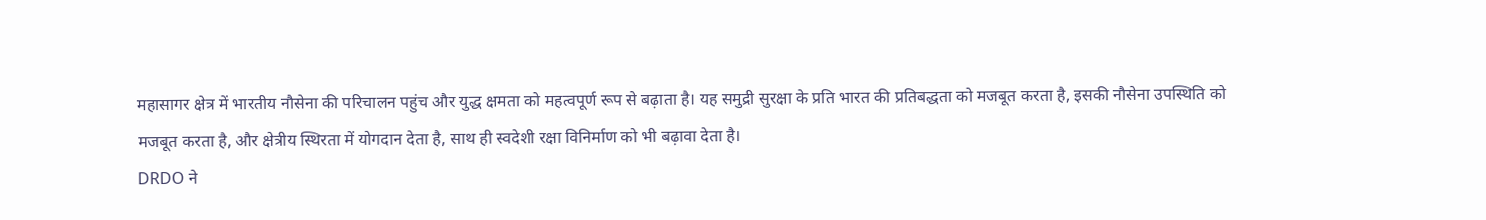महासागर क्षेत्र में भारतीय नौसेना की परिचालन पहुंच और युद्ध क्षमता को महत्वपूर्ण रूप से बढ़ाता है। यह समुद्री सुरक्षा के प्रति भारत की प्रतिबद्धता को मजबूत करता है, इसकी नौसेना उपस्थिति को मजबूत करता है, और क्षेत्रीय स्थिरता में योगदान देता है, साथ ही स्वदेशी रक्षा विनिर्माण को भी बढ़ावा देता है।
DRDO ने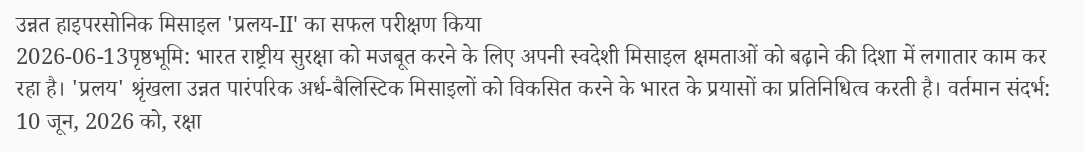उन्नत हाइपरसोनिक मिसाइल 'प्रलय-II' का सफल परीक्षण किया
2026-06-13पृष्ठभूमि: भारत राष्ट्रीय सुरक्षा को मजबूत करने के लिए अपनी स्वदेशी मिसाइल क्षमताओं को बढ़ाने की दिशा में लगातार काम कर रहा है। 'प्रलय' श्रृंखला उन्नत पारंपरिक अर्ध-बैलिस्टिक मिसाइलों को विकसित करने के भारत के प्रयासों का प्रतिनिधित्व करती है। वर्तमान संदर्भ: 10 जून, 2026 को, रक्षा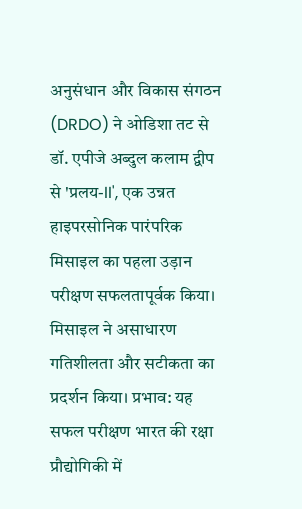अनुसंधान और विकास संगठन (DRDO) ने ओडिशा तट से डॉ. एपीजे अब्दुल कलाम द्वीप से 'प्रलय-II', एक उन्नत हाइपरसोनिक पारंपरिक मिसाइल का पहला उड़ान परीक्षण सफलतापूर्वक किया। मिसाइल ने असाधारण गतिशीलता और सटीकता का प्रदर्शन किया। प्रभाव: यह सफल परीक्षण भारत की रक्षा प्रौद्योगिकी में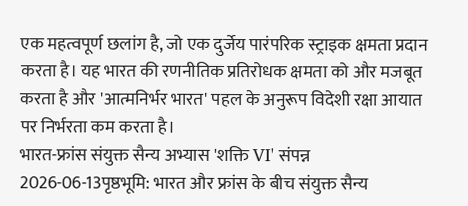एक महत्वपूर्ण छलांग है, जो एक दुर्जेय पारंपरिक स्ट्राइक क्षमता प्रदान करता है। यह भारत की रणनीतिक प्रतिरोधक क्षमता को और मजबूत करता है और 'आत्मनिर्भर भारत' पहल के अनुरूप विदेशी रक्षा आयात पर निर्भरता कम करता है।
भारत-फ्रांस संयुक्त सैन्य अभ्यास 'शक्ति VI' संपन्न
2026-06-13पृष्ठभूमि: भारत और फ्रांस के बीच संयुक्त सैन्य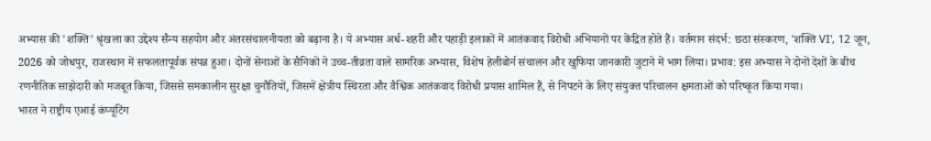अभ्यास की 'शक्ति' श्रृंखला का उद्देश्य सैन्य सहयोग और अंतरसंचालनीयता को बढ़ाना है। ये अभ्यास अर्ध-शहरी और पहाड़ी इलाकों में आतंकवाद विरोधी अभियानों पर केंद्रित होते हैं। वर्तमान संदर्भ: छठा संस्करण, 'शक्ति VI', 12 जून, 2026 को जोधपुर, राजस्थान में सफलतापूर्वक संपन्न हुआ। दोनों सेनाओं के सैनिकों ने उच्च-तीव्रता वाले सामरिक अभ्यास, विशेष हेलीबोर्न संचालन और खुफिया जानकारी जुटाने में भाग लिया। प्रभाव: इस अभ्यास ने दोनों देशों के बीच रणनीतिक साझेदारी को मजबूत किया, जिससे समकालीन सुरक्षा चुनौतियों, जिसमें क्षेत्रीय स्थिरता और वैश्विक आतंकवाद विरोधी प्रयास शामिल हैं, से निपटने के लिए संयुक्त परिचालन क्षमताओं को परिष्कृत किया गया।
भारत ने राष्ट्रीय एआई कंप्यूटिंग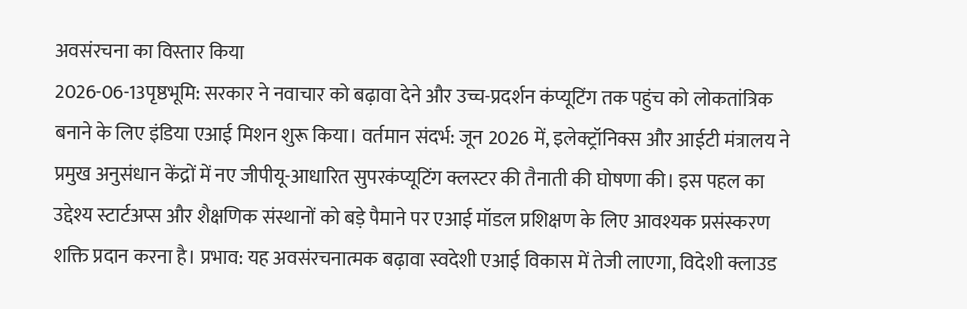अवसंरचना का विस्तार किया
2026-06-13पृष्ठभूमि: सरकार ने नवाचार को बढ़ावा देने और उच्च-प्रदर्शन कंप्यूटिंग तक पहुंच को लोकतांत्रिक बनाने के लिए इंडिया एआई मिशन शुरू किया। वर्तमान संदर्भ: जून 2026 में, इलेक्ट्रॉनिक्स और आईटी मंत्रालय ने प्रमुख अनुसंधान केंद्रों में नए जीपीयू-आधारित सुपरकंप्यूटिंग क्लस्टर की तैनाती की घोषणा की। इस पहल का उद्देश्य स्टार्टअप्स और शैक्षणिक संस्थानों को बड़े पैमाने पर एआई मॉडल प्रशिक्षण के लिए आवश्यक प्रसंस्करण शक्ति प्रदान करना है। प्रभाव: यह अवसंरचनात्मक बढ़ावा स्वदेशी एआई विकास में तेजी लाएगा, विदेशी क्लाउड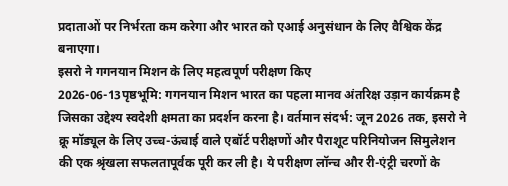प्रदाताओं पर निर्भरता कम करेगा और भारत को एआई अनुसंधान के लिए वैश्विक केंद्र बनाएगा।
इसरो ने गगनयान मिशन के लिए महत्वपूर्ण परीक्षण किए
2026-06-13पृष्ठभूमि: गगनयान मिशन भारत का पहला मानव अंतरिक्ष उड़ान कार्यक्रम है जिसका उद्देश्य स्वदेशी क्षमता का प्रदर्शन करना है। वर्तमान संदर्भ: जून 2026 तक, इसरो ने क्रू मॉड्यूल के लिए उच्च-ऊंचाई वाले एबॉर्ट परीक्षणों और पैराशूट परिनियोजन सिमुलेशन की एक श्रृंखला सफलतापूर्वक पूरी कर ली है। ये परीक्षण लॉन्च और री-एंट्री चरणों के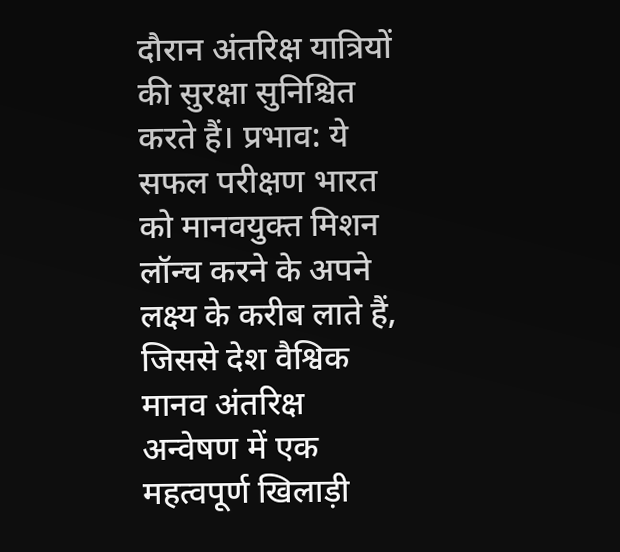दौरान अंतरिक्ष यात्रियों की सुरक्षा सुनिश्चित करते हैं। प्रभाव: ये सफल परीक्षण भारत को मानवयुक्त मिशन लॉन्च करने के अपने लक्ष्य के करीब लाते हैं, जिससे देश वैश्विक मानव अंतरिक्ष अन्वेषण में एक महत्वपूर्ण खिलाड़ी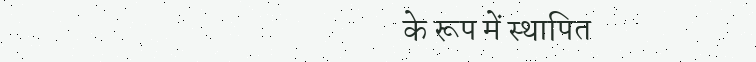के रूप में स्थापित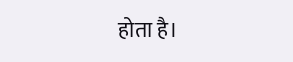होता है।